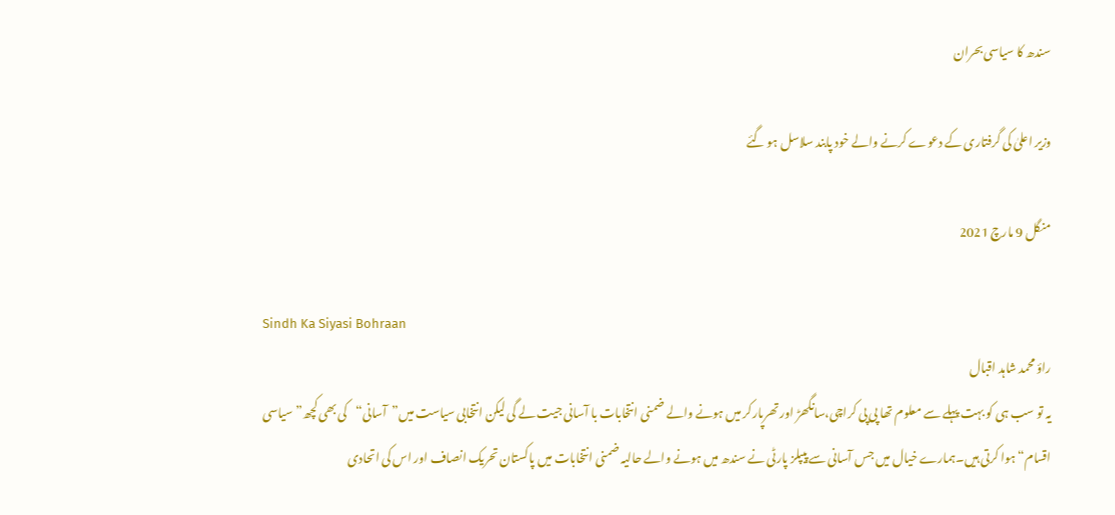سندھ کا سیاسی بحران

وزیر اعلیٰ کی گرفتاری کے دعوے کرنے والے خود پابند سلاسل ہو گئے

منگل 9 مارچ 2021

Sindh Ka Siyasi Bohraan
راؤ محمد شاہد اقبال
یہ تو سب ہی کو بہت پہلے سے معلوم تھا پی پی کراچی،سانگھڑ اور تھرپارکر میں ہونے والے ضمنی انتخابات با آسانی جیت لے گی لیکن انتخابی سیاست میں”آسانی“کی بھی کچھ”سیاسی اقسام“ہوا کرتی ہیں۔ہمارے خیال میں جس آسانی سے پیپلز پارٹی نے سندھ میں ہونے والے حالیہ ضمنی انتخابات میں پاکستان تحریک انصاف اور اس کی اتحادی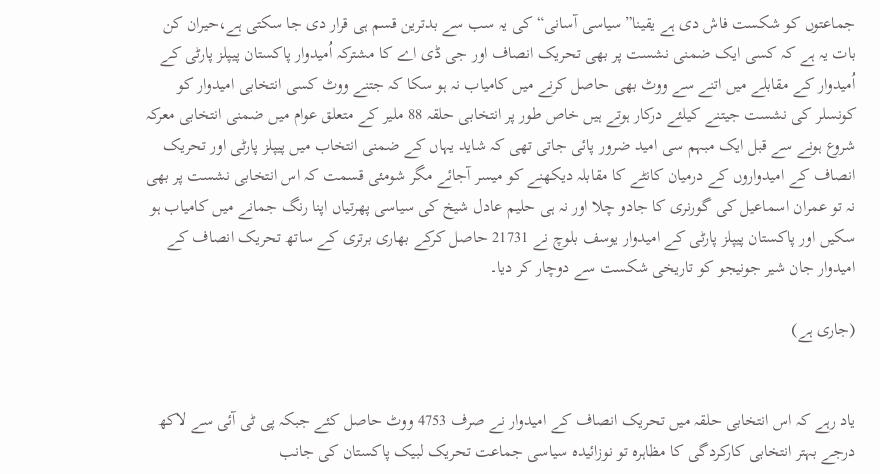جماعتوں کو شکست فاش دی ہے یقینا”سیاسی آسانی“ کی یہ سب سے بدترین قسم ہی قرار دی جا سکتی ہے،حیران کن بات یہ ہے کہ کسی ایک ضمنی نشست پر بھی تحریک انصاف اور جی ڈی اے کا مشترکہ اُمیدوار پاکستان پیپلز پارٹی کے اُمیدوار کے مقابلے میں اتنے سے ووٹ بھی حاصل کرنے میں کامیاب نہ ہو سکا کہ جتنے ووٹ کسی انتخابی امیدوار کو کونسلر کی نشست جیتنے کیلئے درکار ہوتے ہیں خاص طور پر انتخابی حلقہ 88 ملیر کے متعلق عوام میں ضمنی انتخابی معرکہ شروع ہونے سے قبل ایک مبہم سی امید ضرور پائی جاتی تھی کہ شاید یہاں کے ضمنی انتخاب میں پیپلز پارٹی اور تحریک انصاف کے امیدواروں کے درمیان کانٹے کا مقابلہ دیکھنے کو میسر آجائے مگر شومئی قسمت کہ اس انتخابی نشست پر بھی نہ تو عمران اسماعیل کی گورنری کا جادو چلا اور نہ ہی حلیم عادل شیخ کی سیاسی پھرتیاں اپنا رنگ جمانے میں کامیاب ہو سکیں اور پاکستان پیپلز پارٹی کے امیدوار یوسف بلوچ نے 21731 حاصل کرکے بھاری برتری کے ساتھ تحریک انصاف کے امیدوار جان شیر جونیجو کو تاریخی شکست سے دوچار کر دیا۔

(جاری ہے)


یاد رہے کہ اس انتخابی حلقہ میں تحریک انصاف کے امیدوار نے صرف 4753 ووٹ حاصل کئے جبکہ پی ٹی آئی سے لاکھ درجے بہتر انتخابی کارکردگی کا مظاہرہ تو نوزائیدہ سیاسی جماعت تحریک لبیک پاکستان کی جانب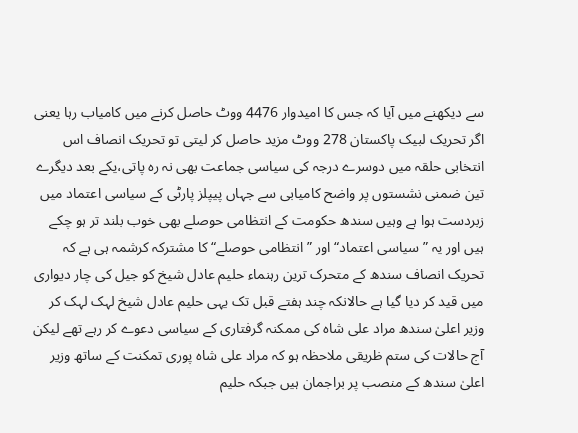سے دیکھنے میں آیا کہ جس کا امیدوار 4476 ووٹ حاصل کرنے میں کامیاب رہا یعنی اگر تحریک لبیک پاکستان 278 ووٹ مزید حاصل کر لیتی تو تحریک انصاف اس انتخابی حلقہ میں دوسرے درجہ کی سیاسی جماعت بھی نہ رہ پاتی،یکے بعد دیگرے تین ضمنی نشستوں پر واضح کامیابی سے جہاں پیپلز پارٹی کے سیاسی اعتماد میں زبردست ہوا ہے وہیں سندھ حکومت کے انتظامی حوصلے بھی خوب بلند تر ہو چکے ہیں اور یہ ”سیاسی اعتماد“ اور ”انتظامی حوصلے“ کا مشترکہ کرشمہ ہی ہے کہ تحریک انصاف سندھ کے متحرک ترین رہنماء حلیم عادل شیخ کو جیل کی چار دیواری میں قید کر دیا گیا ہے حالانکہ چند ہفتے قبل تک یہی حلیم عادل شیخ لہک لہک کر وزیر اعلیٰ سندھ مراد علی شاہ کی ممکنہ گرفتاری کے سیاسی دعوے کر رہے تھے لیکن آج حالات کی ستم ظریقی ملاحظہ ہو کہ مراد علی شاہ پوری تمکنت کے ساتھ وزیر اعلیٰ سندھ کے منصب پر براجمان ہیں جبکہ حلیم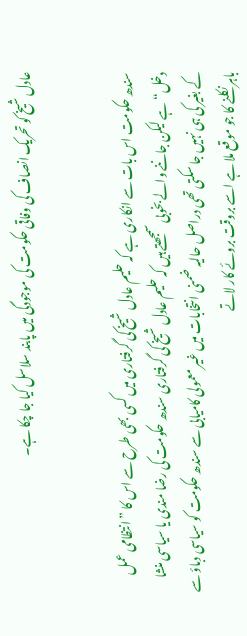عادل شیخ کو تحریک انصاف کی وفاقی حکومت کی موجودگی میں پابند سلاسل کیا جا چکا ہے۔


سندھ حکومت اس بات سے انکاری ہے کہ حلیم عادل شیخ کی گرفتاری میں کسی بھی طرح سے اس کا ”انتظامی عمل دخل“ ہے لیکن جاننے والے بخوبی سمجھتے ہیں کہ حلیم عادل شیخ کی گرفتاری سندھ حکومت کی رضا مندی یا سیاسی منشا کے بغیر کی ہی نہیں جا سکتی تھی دراصل حالیہ ضمنی انتخابات میں غیر معمولی کامیابی سے سندھ حکومت کو سیاسی دباؤ سے باہر نکلنے کا جو موقع ملا ہے اسے بروقت بروئے کار لاتے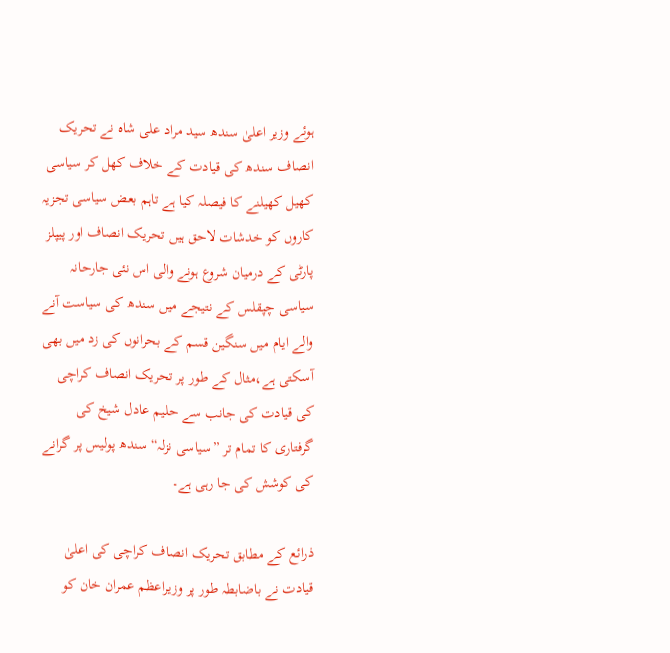ہوئے وزیر اعلیٰ سندھ سید مراد علی شاہ نے تحریک انصاف سندھ کی قیادت کے خلاف کھل کر سیاسی کھیل کھیلنے کا فیصلہ کیا ہے تاہم بعض سیاسی تجزیہ کاروں کو خدشات لاحق ہیں تحریک انصاف اور پیپلز پارٹی کے درمیان شروع ہونے والی اس نئی جارحانہ سیاسی چپقلس کے نتیجے میں سندھ کی سیاست آنے والے ایام میں سنگین قسم کے بحرانوں کی زد میں بھی آسکتی ہے،مثال کے طور پر تحریک انصاف کراچی کی قیادت کی جانب سے حلیم عادل شیخ کی گرفتاری کا تمام تر ”سیاسی نزلہ“ سندھ پولیس پر گرانے کی کوشش کی جا رہی ہے۔

ذرائع کے مطابق تحریک انصاف کراچی کی اعلیٰ قیادت نے باضابطہ طور پر وزیراعظم عمران خان کو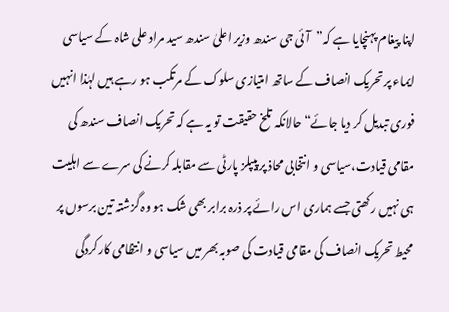اپنا پیغام پہنچایا ہے کہ”آئی جی سندھ وزیر اعلیٰ سندھ سید مراد علی شاہ کے سیاسی ایماء پر تحریک انصاف کے ساتھ امتیازی سلوک کے مرتکب ہو رہے ہیں لہٰذا انہیں فوری تبدیل کر دیا جائے“حالانکہ تلخ حقیقت تو یہ ہے کہ تحریک انصاف سندھ کی مقامی قیادت،سیاسی و انتخابی محاذ پر پیپلز پارٹی سے مقابلہ کرنے کی سرے سے اہلیت ہی نہیں رکھتی جسے ہماری اس رائے پر ذرہ برابر بھی شک ہو وہ گزشتہ تین برسوں پر محیط تحریک انصاف کی مقامی قیادت کی صوبہ بھر میں سیاسی و انتظامی کارکردگی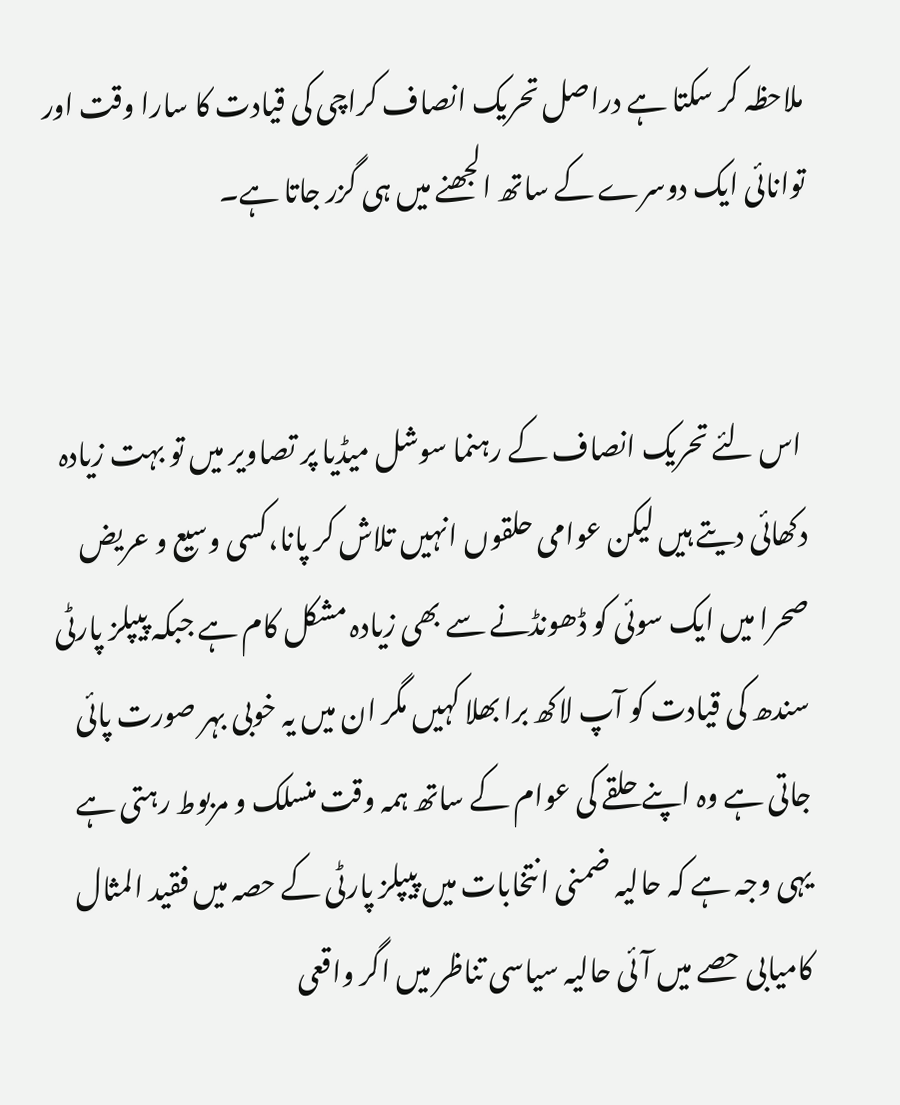ملاحظہ کر سکتا ہے دراصل تحریک انصاف کراچی کی قیادت کا سارا وقت اور توانائی ایک دوسرے کے ساتھ الجھنے میں ہی گزر جاتا ہے۔


 اس لئے تحریک انصاف کے رہنما سوشل میڈیا پر تصاویر میں تو بہت زیادہ دکھائی دیتے ہیں لیکن عوامی حلقوں انہیں تلاش کر پانا،کسی وسیع و عریض صحرا میں ایک سوئی کو ڈھونڈنے سے بھی زیادہ مشکل کام ہے جبکہ پیپلز پارٹی سندھ کی قیادت کو آپ لاکھ برا بھلا کہیں مگر ان میں یہ خوبی بہر صورت پائی جاتی ہے وہ اپنے حلقے کی عوام کے ساتھ ہمہ وقت منسلک و مربوط رہتی ہے یہی وجہ ہے کہ حالیہ ضمنی انتخابات میں پیپلز پارٹی کے حصہ میں فقید المثال کامیابی حصے میں آئی حالیہ سیاسی تناظر میں اگر واقعی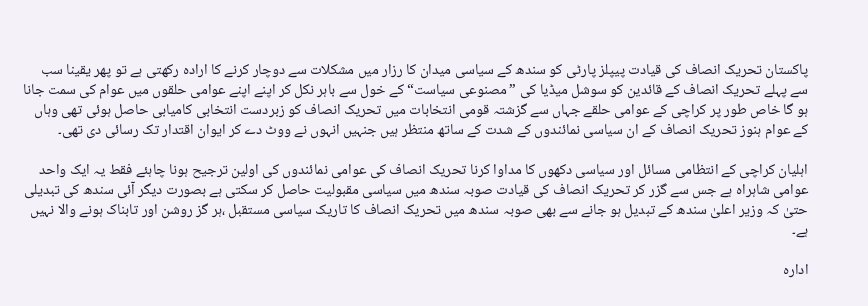پاکستان تحریک انصاف کی قیادت پیپلز پارٹی کو سندھ کے سیاسی میدان کا رزار میں مشکلات سے دوچار کرنے کا ارادہ رکھتی ہے تو پھر یقینا سب سے پہلے تحریک انصاف کے قائدین کو سوشل میڈیا کی ”مصنوعی سیاست“ کے خول سے باہر نکل کر اپنے اپنے عوامی حلقوں میں عوام کی سمت جانا ہو گا خاص طور پر کراچی کے عوامی حلقے جہاں سے گزشتہ قومی انتخابات میں تحریک انصاف کو زبردست انتخابی کامیابی حاصل ہوئی تھی وہاں کے عوام ہنوز تحریک انصاف کے ان سیاسی نمائندوں کے شدت کے ساتھ منتظر ہیں جنہیں انہوں نے ووٹ دے کر ایوان اقتدار تک رسائی دی تھی۔

اہلیان کراچی کے انتظامی مسائل اور سیاسی دکھوں کا مداوا کرنا تحریک انصاف کی عوامی نمائندوں کی اولین ترجیح ہونا چاہئے فقط یہ ایک واحد عوامی شاہراہ ہے جس سے گزر کر تحریک انصاف کی قیادت صوبہ سندھ میں سیاسی مقبولیت حاصل کر سکتی ہے بصورت دیگر آئی سندھ کی تبدیلی حتیٰ کہ وزیر اعلیٰ سندھ کے تبدیل ہو جانے سے بھی صوبہ سندھ میں تحریک انصاف کا تاریک سیاسی مستقبل ،ہر گز روشن اور تابناک ہونے والا نہیں ہے۔

ادارہ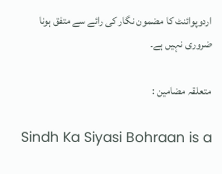اردوپوائنٹ کا مضمون نگار کی رائے سے متفق ہونا ضروری نہیں ہے۔

متعلقہ مضامین :

Sindh Ka Siyasi Bohraan is a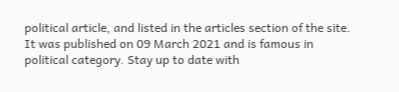political article, and listed in the articles section of the site. It was published on 09 March 2021 and is famous in political category. Stay up to date with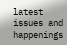latest issues and happenings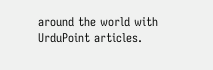around the world with UrduPoint articles.